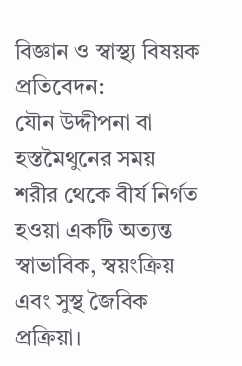বিজ্ঞান ও স্বাস্থ্য বিষয়ক প্রতিবেদন:
যৌন উদ্দীপনা বা হস্তমৈথুনের সময় শরীর থেকে বীর্য নির্গত হওয়া একটি অত্যন্ত স্বাভাবিক, স্বয়ংক্রিয় এবং সুস্থ জৈবিক প্রক্রিয়া।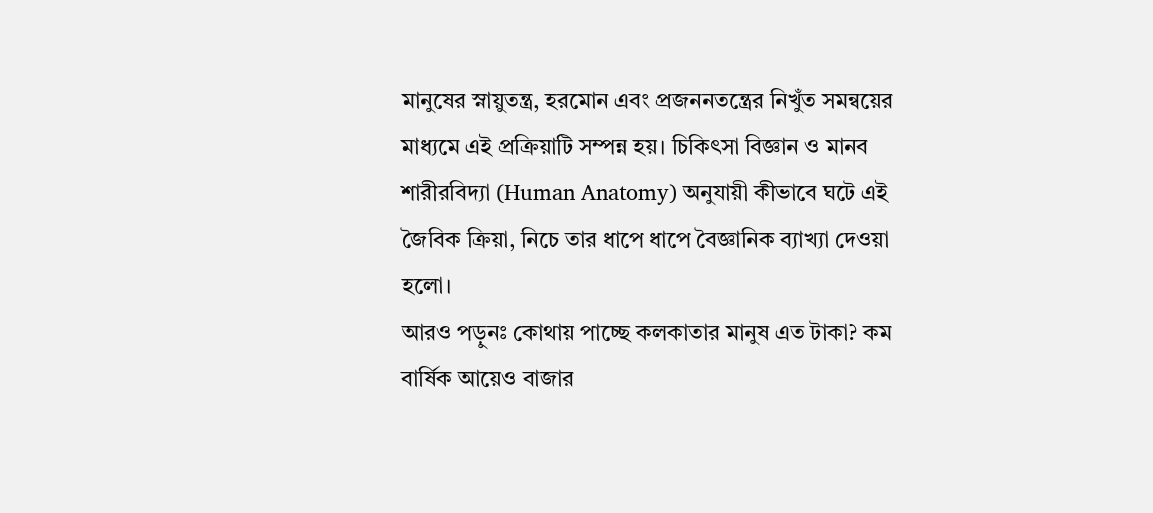মানুষের স্নায়ুতন্ত্র, হরমোন এবং প্রজননতন্ত্রের নিখুঁত সমন্বয়ের মাধ্যমে এই প্রক্রিয়াটি সম্পন্ন হয়। চিকিৎসা বিজ্ঞান ও মানব শারীরবিদ্যা (Human Anatomy) অনুযায়ী কীভাবে ঘটে এই জৈবিক ক্রিয়া, নিচে তার ধাপে ধাপে বৈজ্ঞানিক ব্যাখ্যা দেওয়া হলো।
আরও পড়ুনঃ কোথায় পাচ্ছে কলকাতার মানুষ এত টাকা? কম বার্ষিক আয়েও বাজার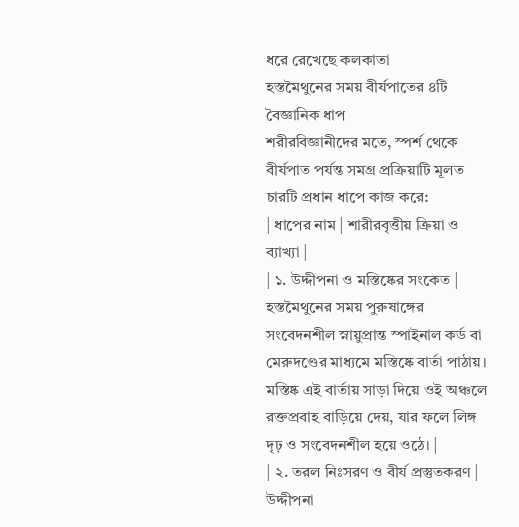ধরে রেখেছে কলকাতা
হস্তমৈথুনের সময় বীর্যপাতের ৪টি বৈজ্ঞানিক ধাপ
শরীরবিজ্ঞানীদের মতে, স্পর্শ থেকে বীর্যপাত পর্যন্ত সমগ্র প্রক্রিয়াটি মূলত চারটি প্রধান ধাপে কাজ করে:
| ধাপের নাম | শারীরবৃত্তীয় ক্রিয়া ও ব্যাখ্যা |
| ১. উদ্দীপনা ও মস্তিষ্কের সংকেত | হস্তমৈথুনের সময় পুরুষাঙ্গের সংবেদনশীল স্নায়ুপ্রান্ত স্পাইনাল কর্ড বা মেরুদণ্ডের মাধ্যমে মস্তিষ্কে বার্তা পাঠায়। মস্তিষ্ক এই বার্তায় সাড়া দিয়ে ওই অঞ্চলে রক্তপ্রবাহ বাড়িয়ে দেয়, যার ফলে লিঙ্গ দৃঢ় ও সংবেদনশীল হয়ে ওঠে। |
| ২. তরল নিঃসরণ ও বীর্য প্রস্তুতকরণ | উদ্দীপনা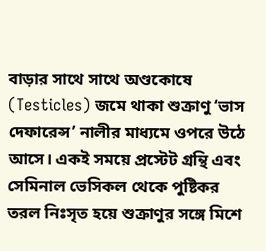বাড়ার সাথে সাথে অণ্ডকোষে (Testicles) জমে থাকা শুক্রাণু ‘ভাস দেফারেন্স’ নালীর মাধ্যমে ওপরে উঠে আসে। একই সময়ে প্রস্টেট গ্রন্থি এবং সেমিনাল ভেসিকল থেকে পুষ্টিকর তরল নিঃসৃত হয়ে শুক্রাণুর সঙ্গে মিশে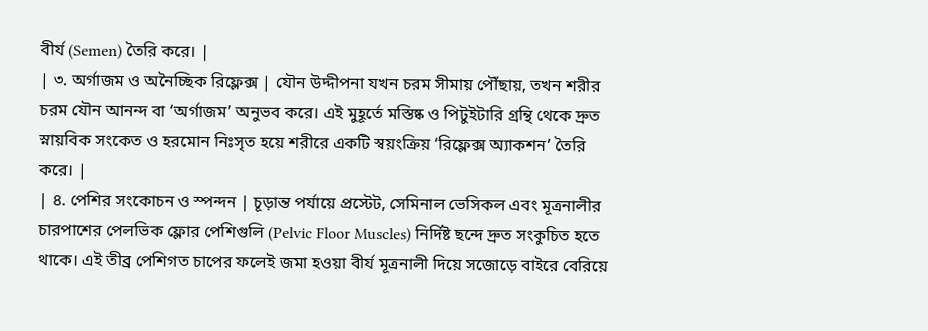বীর্য (Semen) তৈরি করে। |
| ৩. অর্গাজম ও অনৈচ্ছিক রিফ্লেক্স | যৌন উদ্দীপনা যখন চরম সীমায় পৌঁছায়, তখন শরীর চরম যৌন আনন্দ বা ‘অর্গাজম’ অনুভব করে। এই মুহূর্তে মস্তিষ্ক ও পিটুইটারি গ্রন্থি থেকে দ্রুত স্নায়বিক সংকেত ও হরমোন নিঃসৃত হয়ে শরীরে একটি স্বয়ংক্রিয় ‘রিফ্লেক্স অ্যাকশন’ তৈরি করে। |
| ৪. পেশির সংকোচন ও স্পন্দন | চূড়ান্ত পর্যায়ে প্রস্টেট, সেমিনাল ভেসিকল এবং মূত্রনালীর চারপাশের পেলভিক ফ্লোর পেশিগুলি (Pelvic Floor Muscles) নির্দিষ্ট ছন্দে দ্রুত সংকুচিত হতে থাকে। এই তীব্র পেশিগত চাপের ফলেই জমা হওয়া বীর্য মূত্রনালী দিয়ে সজোড়ে বাইরে বেরিয়ে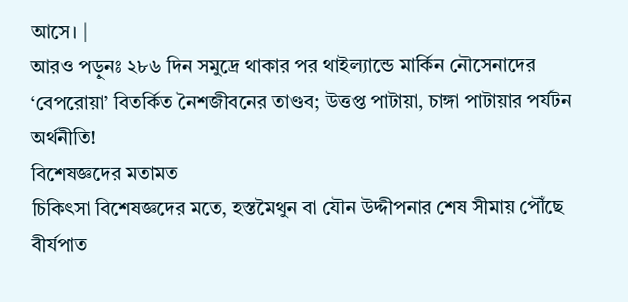আসে। |
আরও পড়ুনঃ ২৮৬ দিন সমুদ্রে থাকার পর থাইল্যান্ডে মার্কিন নৌসেনাদের ‘বেপরোয়া’ বিতর্কিত নৈশজীবনের তাণ্ডব; উত্তপ্ত পাটায়া, চাঙ্গা পাটায়ার পর্যটন অর্থনীতি!
বিশেষজ্ঞদের মতামত
চিকিৎসা বিশেষজ্ঞদের মতে, হস্তমৈথুন বা যৌন উদ্দীপনার শেষ সীমায় পৌঁছে বীর্যপাত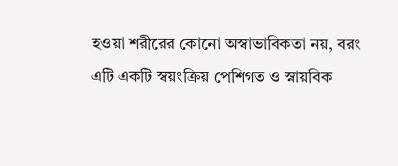হওয়া শরীরের কোনো অস্বাভাবিকতা নয়, বরং এটি একটি স্বয়ংক্রিয় পেশিগত ও স্নায়বিক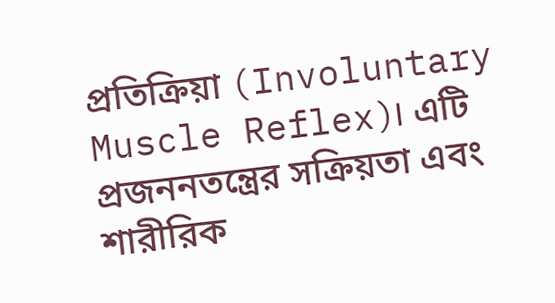প্রতিক্রিয়া (Involuntary Muscle Reflex)। এটি প্রজননতন্ত্রের সক্রিয়তা এবং শারীরিক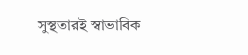সুস্থতারই স্বাভাবিক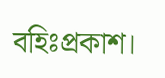বহিঃপ্রকাশ।